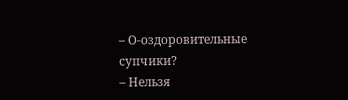– О-оздоровительные супчики?
– Нельзя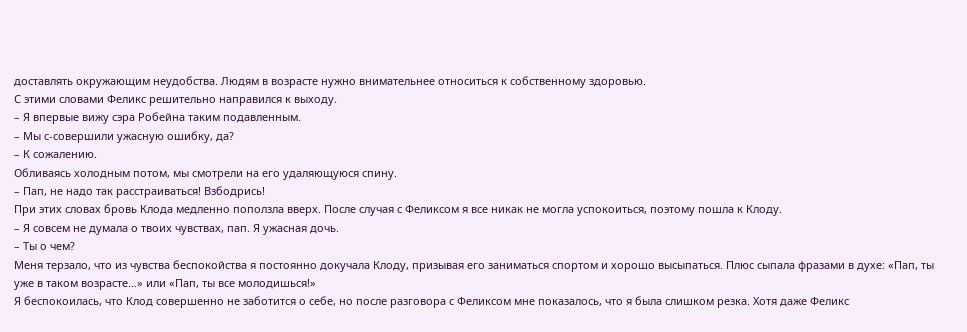доставлять окружающим неудобства. Людям в возрасте нужно внимательнее относиться к собственному здоровью.
С этими словами Феликс решительно направился к выходу.
– Я впервые вижу сэра Робейна таким подавленным.
– Мы с-совершили ужасную ошибку, да?
– К сожалению.
Обливаясь холодным потом, мы смотрели на его удаляющуюся спину.
– Пап, не надо так расстраиваться! Взбодрись!
При этих словах бровь Клода медленно поползла вверх. После случая с Феликсом я все никак не могла успокоиться, поэтому пошла к Клоду.
– Я совсем не думала о твоих чувствах, пап. Я ужасная дочь.
– Ты о чем?
Меня терзало, что из чувства беспокойства я постоянно докучала Клоду, призывая его заниматься спортом и хорошо высыпаться. Плюс сыпала фразами в духе: «Пап, ты уже в таком возрасте…» или «Пап, ты все молодишься!»
Я беспокоилась, что Клод совершенно не заботится о себе, но после разговора с Феликсом мне показалось, что я была слишком резка. Хотя даже Феликс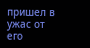пришел в ужас от его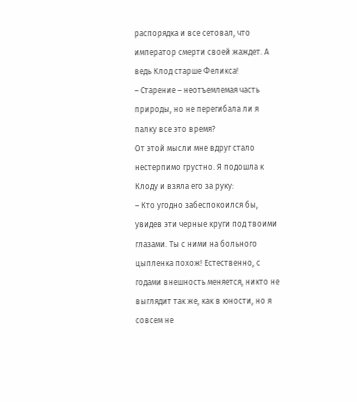распорядка и все сетовал, что император смерти своей жаждет. А ведь Клод старше Феликса!
– Старение – неотъемлемая часть природы, но не перегибала ли я палку все это время?
От этой мысли мне вдруг стало нестерпимо грустно. Я подошла к Клоду и взяла его за руку:
– Кто угодно забеспокоился бы, увидев эти черные круги под твоими глазами. Ты с ними на больного цыпленка похож! Естественно, с годами внешность меняется, никто не выглядит так же, как в юности, но я совсем не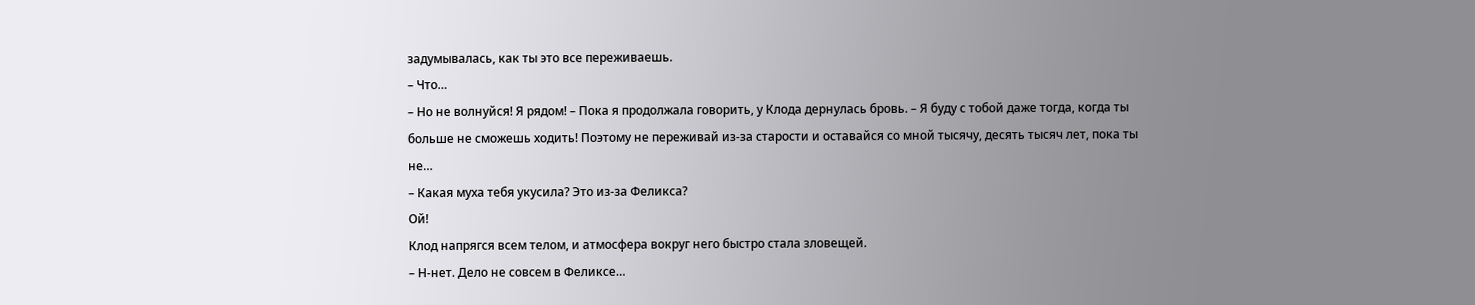задумывалась, как ты это все переживаешь.
– Что…
– Но не волнуйся! Я рядом! – Пока я продолжала говорить, у Клода дернулась бровь. – Я буду с тобой даже тогда, когда ты больше не сможешь ходить! Поэтому не переживай из-за старости и оставайся со мной тысячу, десять тысяч лет, пока ты не…
– Какая муха тебя укусила? Это из-за Феликса?
Ой!
Клод напрягся всем телом, и атмосфера вокруг него быстро стала зловещей.
– Н-нет. Дело не совсем в Феликсе…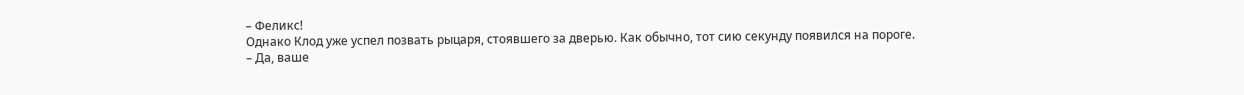– Феликс!
Однако Клод уже успел позвать рыцаря, стоявшего за дверью. Как обычно, тот сию секунду появился на пороге.
– Да, ваше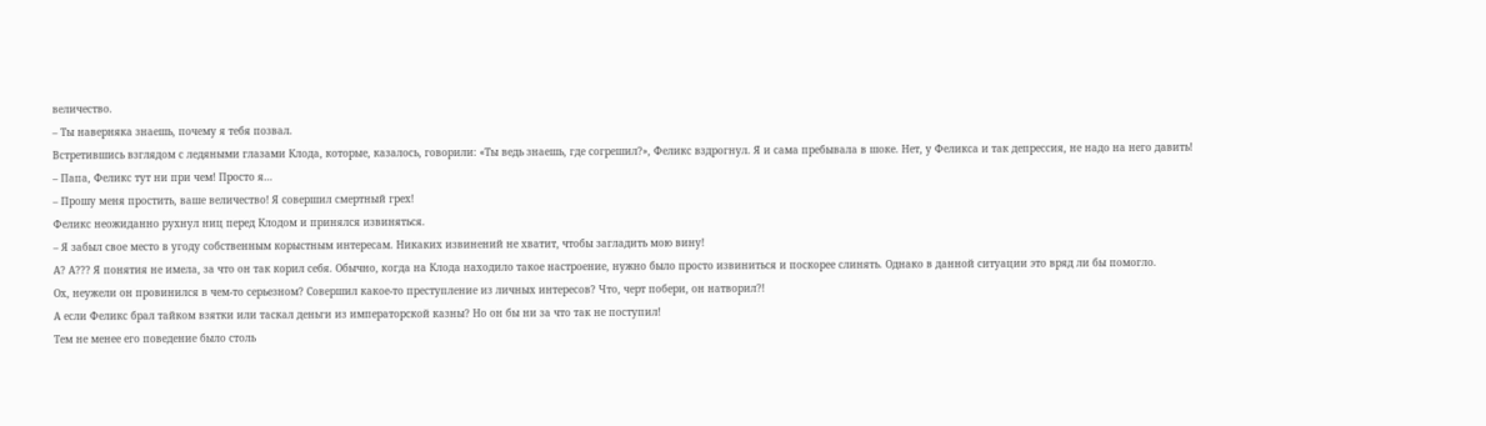величество.
– Ты наверняка знаешь, почему я тебя позвал.
Встретившись взглядом с ледяными глазами Клода, которые, казалось, говорили: «Ты ведь знаешь, где согрешил?», Феликс вздрогнул. Я и сама пребывала в шоке. Нет, у Феликса и так депрессия, не надо на него давить!
– Папа, Феликс тут ни при чем! Просто я…
– Прошу меня простить, ваше величество! Я совершил смертный грех!
Феликс неожиданно рухнул ниц перед Клодом и принялся извиняться.
– Я забыл свое место в угоду собственным корыстным интересам. Никаких извинений не хватит, чтобы загладить мою вину!
А? А??? Я понятия не имела, за что он так корил себя. Обычно, когда на Клода находило такое настроение, нужно было просто извиниться и поскорее слинять. Однако в данной ситуации это вряд ли бы помогло.
Ох, неужели он провинился в чем-то серьезном? Совершил какое-то преступление из личных интересов? Что, черт побери, он натворил?!
А если Феликс брал тайком взятки или таскал деньги из императорской казны? Но он бы ни за что так не поступил!
Тем не менее его поведение было столь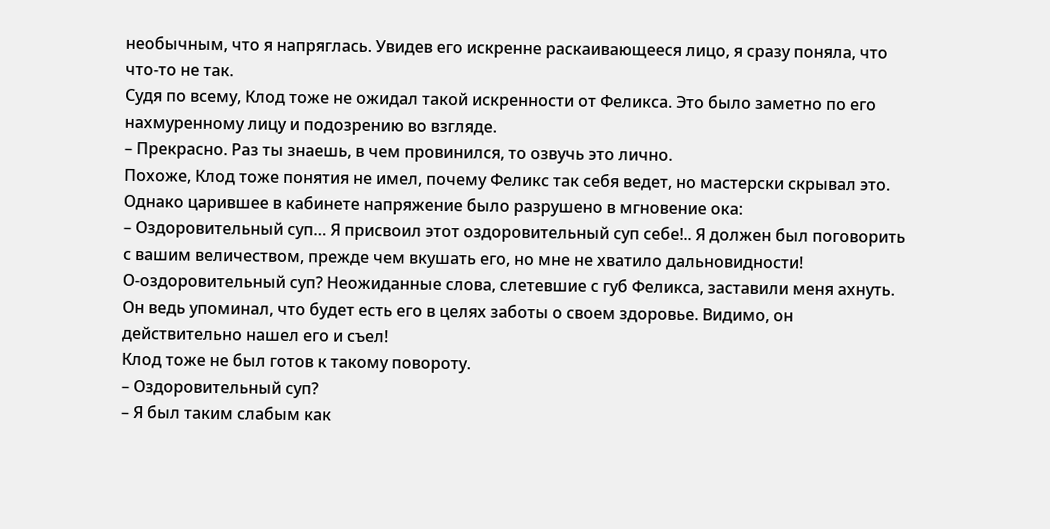необычным, что я напряглась. Увидев его искренне раскаивающееся лицо, я сразу поняла, что что-то не так.
Судя по всему, Клод тоже не ожидал такой искренности от Феликса. Это было заметно по его нахмуренному лицу и подозрению во взгляде.
– Прекрасно. Раз ты знаешь, в чем провинился, то озвучь это лично.
Похоже, Клод тоже понятия не имел, почему Феликс так себя ведет, но мастерски скрывал это. Однако царившее в кабинете напряжение было разрушено в мгновение ока:
– Оздоровительный суп… Я присвоил этот оздоровительный суп себе!.. Я должен был поговорить с вашим величеством, прежде чем вкушать его, но мне не хватило дальновидности!
О-оздоровительный суп? Неожиданные слова, слетевшие с губ Феликса, заставили меня ахнуть. Он ведь упоминал, что будет есть его в целях заботы о своем здоровье. Видимо, он действительно нашел его и съел!
Клод тоже не был готов к такому повороту.
– Оздоровительный суп?
– Я был таким слабым как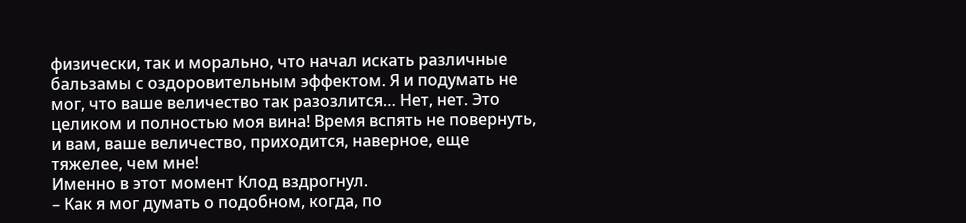физически, так и морально, что начал искать различные бальзамы с оздоровительным эффектом. Я и подумать не мог, что ваше величество так разозлится… Нет, нет. Это целиком и полностью моя вина! Время вспять не повернуть, и вам, ваше величество, приходится, наверное, еще тяжелее, чем мне!
Именно в этот момент Клод вздрогнул.
– Как я мог думать о подобном, когда, по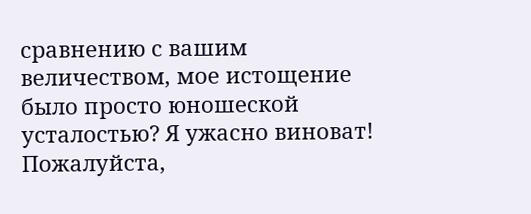сравнению с вашим величеством, мое истощение было просто юношеской усталостью? Я ужасно виноват! Пожалуйста,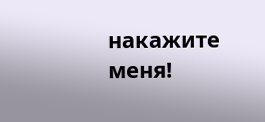накажите меня!